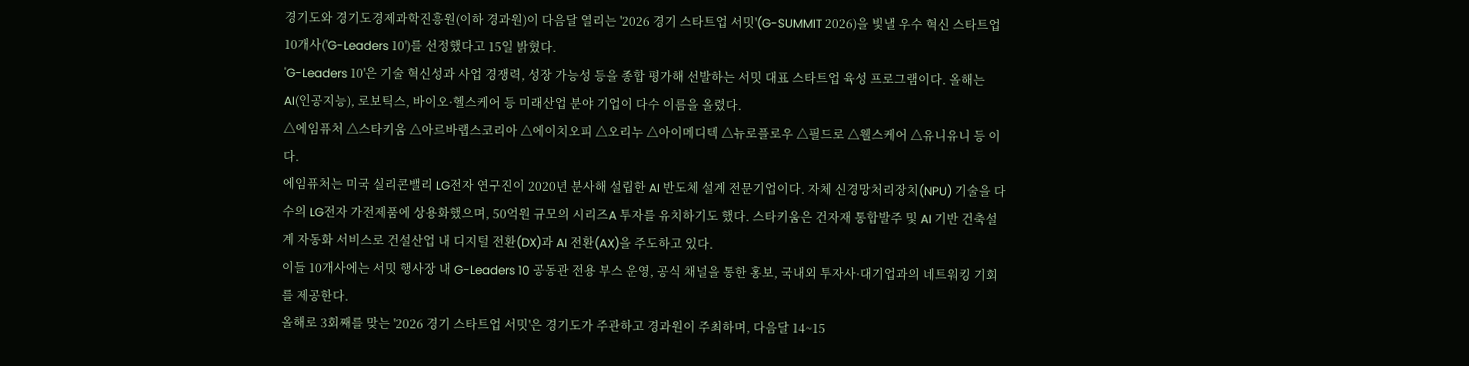경기도와 경기도경제과학진흥원(이하 경과원)이 다음달 열리는 '2026 경기 스타트업 서밋'(G-SUMMIT 2026)을 빛낼 우수 혁신 스타트업 10개사('G-Leaders 10')를 선정했다고 15일 밝혔다.
'G-Leaders 10'은 기술 혁신성과 사업 경쟁력, 성장 가능성 등을 종합 평가해 선발하는 서밋 대표 스타트업 육성 프로그램이다. 올해는 AI(인공지능), 로보틱스, 바이오·헬스케어 등 미래산업 분야 기업이 다수 이름을 올렸다.
△에임퓨처 △스타키움 △아르바랩스코리아 △에이치오피 △오리누 △아이메디텍 △뉴로플로우 △필드로 △웰스케어 △유니유니 등 이다.
에임퓨처는 미국 실리콘밸리 LG전자 연구진이 2020년 분사해 설립한 AI 반도체 설계 전문기업이다. 자체 신경망처리장치(NPU) 기술을 다수의 LG전자 가전제품에 상용화했으며, 50억원 규모의 시리즈A 투자를 유치하기도 했다. 스타키움은 건자재 통합발주 및 AI 기반 건축설계 자동화 서비스로 건설산업 내 디지털 전환(DX)과 AI 전환(AX)을 주도하고 있다.
이들 10개사에는 서밋 행사장 내 G-Leaders 10 공동관 전용 부스 운영, 공식 채널을 통한 홍보, 국내외 투자사·대기업과의 네트워킹 기회를 제공한다.
올해로 3회째를 맞는 '2026 경기 스타트업 서밋'은 경기도가 주관하고 경과원이 주최하며, 다음달 14~15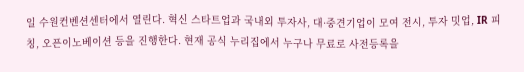일 수원컨벤션센터에서 열린다. 혁신 스타트업과 국내외 투자사, 대·중견기업이 모여 전시, 투자 밋업, IR 피칭, 오픈이노베이션 등을 진행한다. 현재 공식 누리집에서 누구나 무료로 사전등록을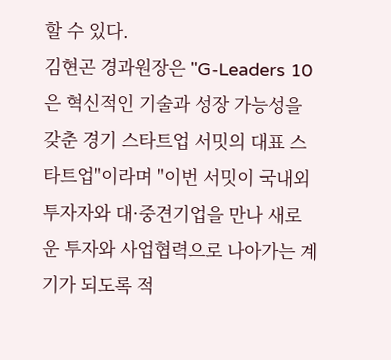할 수 있다.
김현곤 경과원장은 "G-Leaders 10은 혁신적인 기술과 성장 가능성을 갖춘 경기 스타트업 서밋의 대표 스타트업"이라며 "이번 서밋이 국내외 투자자와 대·중견기업을 만나 새로운 투자와 사업협력으로 나아가는 계기가 되도록 적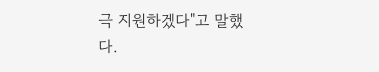극 지원하겠다"고 말했다.